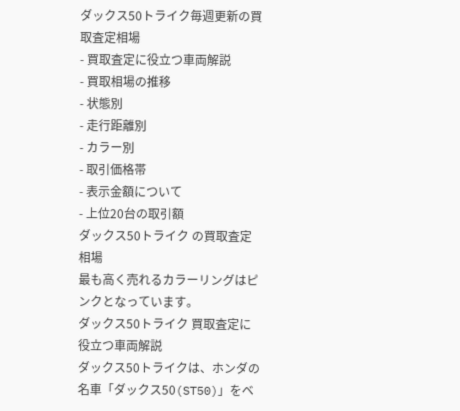ダックス50トライク毎週更新の買取査定相場
- 買取査定に役立つ車両解説
- 買取相場の推移
- 状態別
- 走行距離別
- カラー別
- 取引価格帯
- 表示金額について
- 上位20台の取引額
ダックス50トライク の買取査定相場
最も高く売れるカラーリングはピンクとなっています。
ダックス50トライク 買取査定に役立つ車両解説
ダックス50トライクは、ホンダの名車「ダックス50(ST50)」をベ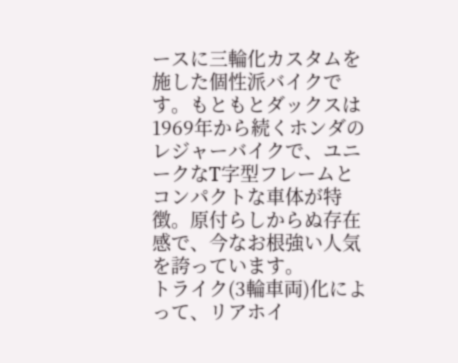ースに三輪化カスタムを施した個性派バイクです。もともとダックスは1969年から続くホンダのレジャーバイクで、ユニークなT字型フレームとコンパクトな車体が特徴。原付らしからぬ存在感で、今なお根強い人気を誇っています。
トライク(3輪車両)化によって、リアホイ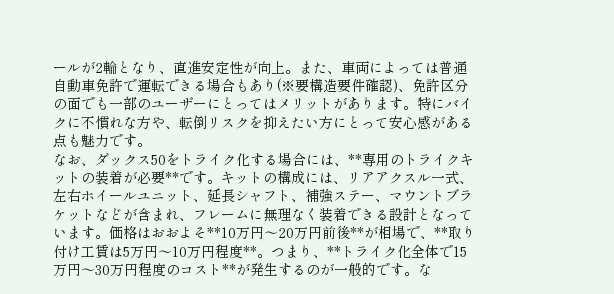ールが2輪となり、直進安定性が向上。また、車両によっては普通自動車免許で運転できる場合もあり(※要構造要件確認)、免許区分の面でも一部のユーザーにとってはメリットがあります。特にバイクに不慣れな方や、転倒リスクを抑えたい方にとって安心感がある点も魅力です。
なお、ダックス50をトライク化する場合には、**専用のトライクキットの装着が必要**です。キットの構成には、リアアクスル一式、左右ホイールユニット、延長シャフト、補強ステー、マウントブラケットなどが含まれ、フレームに無理なく装着できる設計となっています。価格はおおよそ**10万円〜20万円前後**が相場で、**取り付け工賃は5万円〜10万円程度**。つまり、**トライク化全体で15万円〜30万円程度のコスト**が発生するのが一般的です。な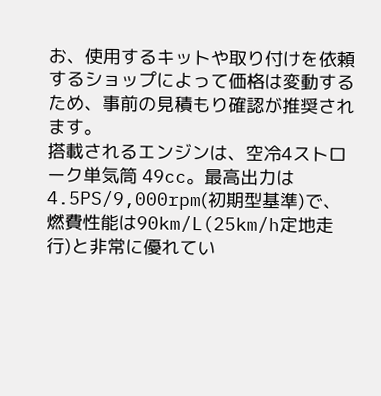お、使用するキットや取り付けを依頼するショップによって価格は変動するため、事前の見積もり確認が推奨されます。
搭載されるエンジンは、空冷4ストローク単気筒 49cc。最高出力は4.5PS/9,000rpm(初期型基準)で、燃費性能は90km/L(25km/h定地走行)と非常に優れてい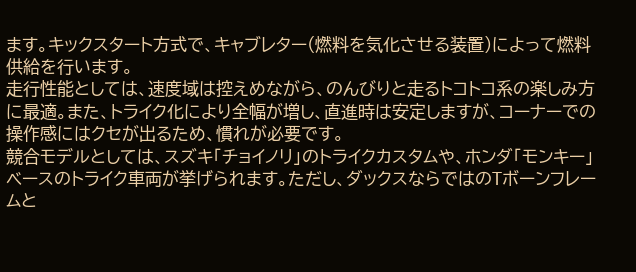ます。キックスタート方式で、キャブレター(燃料を気化させる装置)によって燃料供給を行います。
走行性能としては、速度域は控えめながら、のんびりと走るトコトコ系の楽しみ方に最適。また、トライク化により全幅が増し、直進時は安定しますが、コーナーでの操作感にはクセが出るため、慣れが必要です。
競合モデルとしては、スズキ「チョイノリ」のトライクカスタムや、ホンダ「モンキー」ベースのトライク車両が挙げられます。ただし、ダックスならではのTボーンフレームと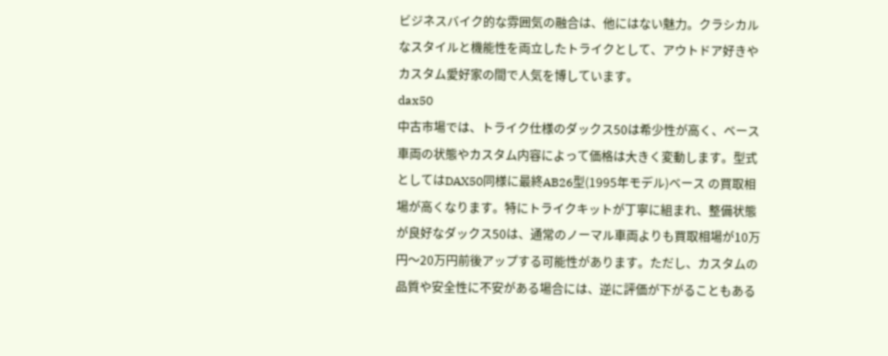ビジネスバイク的な雰囲気の融合は、他にはない魅力。クラシカルなスタイルと機能性を両立したトライクとして、アウトドア好きやカスタム愛好家の間で人気を博しています。
dax50
中古市場では、トライク仕様のダックス50は希少性が高く、ベース車両の状態やカスタム内容によって価格は大きく変動します。型式としてはDAX50同様に最終AB26型(1995年モデル)ベース の買取相場が高くなります。特にトライクキットが丁寧に組まれ、整備状態が良好なダックス50は、通常のノーマル車両よりも買取相場が10万円〜20万円前後アップする可能性があります。ただし、カスタムの品質や安全性に不安がある場合には、逆に評価が下がることもある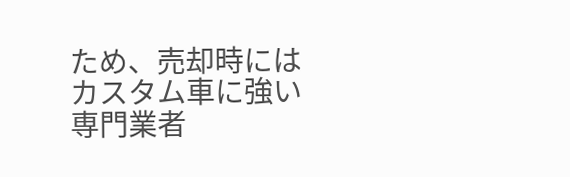ため、売却時にはカスタム車に強い専門業者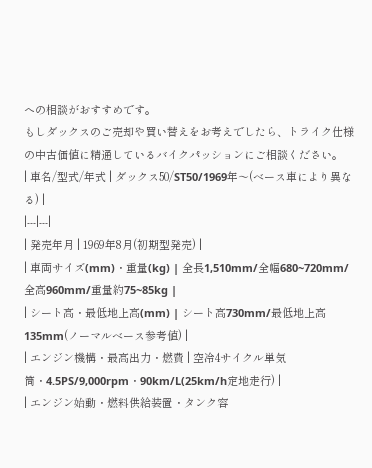への相談がおすすめです。
もしダックスのご売却や買い替えをお考えでしたら、トライク仕様の中古価値に精通しているバイクパッションにご相談ください。
| 車名/型式/年式 | ダックス50/ST50/1969年〜(ベース車により異なる) |
|---|---|
| 発売年月 | 1969年8月(初期型発売) |
| 車両サイズ(mm)・重量(kg) | 全長1,510mm/全幅680~720mm/全高960mm/重量約75~85kg |
| シート高・最低地上高(mm) | シート高730mm/最低地上高135mm(ノーマルベース参考値) |
| エンジン機構・最高出力・燃費 | 空冷4サイクル単気筒・4.5PS/9,000rpm・90km/L(25km/h定地走行) |
| エンジン始動・燃料供給装置・タンク容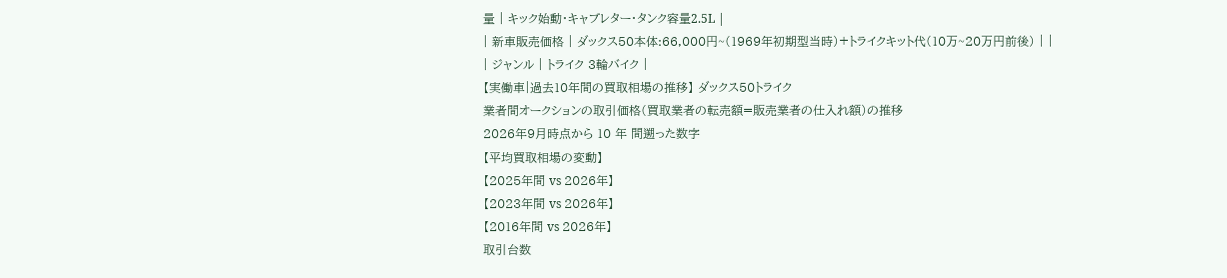量 | キック始動・キャブレター・タンク容量2.5L |
| 新車販売価格 | ダックス50本体:66,000円~(1969年初期型当時)+トライクキット代(10万~20万円前後) | |
| ジャンル | トライク 3輪バイク |
【実働車|過去10年間の買取相場の推移】 ダックス50トライク
業者間オークションの取引価格(買取業者の転売額=販売業者の仕入れ額)の推移
2026年9月時点から 10 年 間遡った数字
【平均買取相場の変動】
【2025年間 vs 2026年】
【2023年間 vs 2026年】
【2016年間 vs 2026年】
取引台数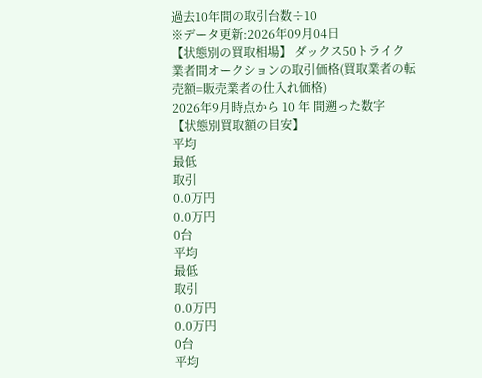過去10年間の取引台数÷10
※データ更新:2026年09月04日
【状態別の買取相場】 ダックス50トライク
業者間オークションの取引価格(買取業者の転売額=販売業者の仕入れ価格)
2026年9月時点から 10 年 間遡った数字
【状態別買取額の目安】
平均
最低
取引
0.0万円
0.0万円
0台
平均
最低
取引
0.0万円
0.0万円
0台
平均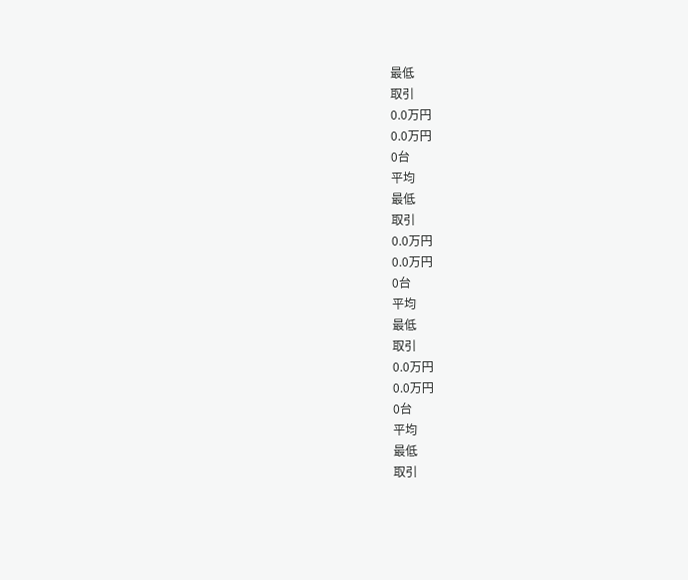最低
取引
0.0万円
0.0万円
0台
平均
最低
取引
0.0万円
0.0万円
0台
平均
最低
取引
0.0万円
0.0万円
0台
平均
最低
取引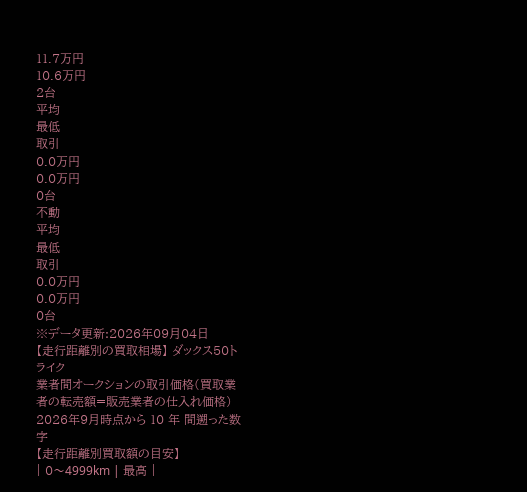11.7万円
10.6万円
2台
平均
最低
取引
0.0万円
0.0万円
0台
不動
平均
最低
取引
0.0万円
0.0万円
0台
※データ更新:2026年09月04日
【走行距離別の買取相場】 ダックス50トライク
業者間オークションの取引価格(買取業者の転売額=販売業者の仕入れ価格)
2026年9月時点から 10 年 間遡った数字
【走行距離別買取額の目安】
| 0〜4999km | 最高 |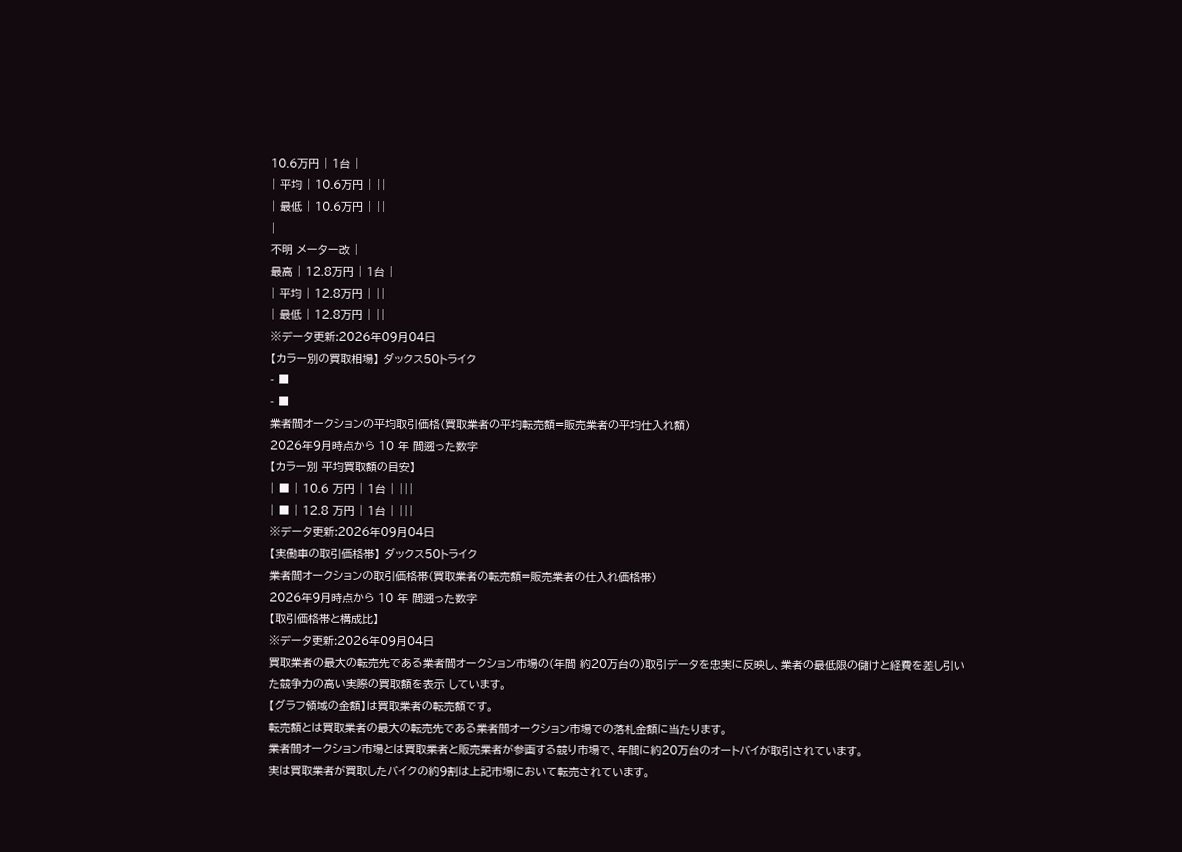10.6万円 | 1台 |
| 平均 | 10.6万円 | ||
| 最低 | 10.6万円 | ||
|
不明 メーター改 |
最高 | 12.8万円 | 1台 |
| 平均 | 12.8万円 | ||
| 最低 | 12.8万円 | ||
※データ更新:2026年09月04日
【カラー別の買取相場】 ダックス50トライク
- ■
- ■
業者間オークションの平均取引価格(買取業者の平均転売額=販売業者の平均仕入れ額)
2026年9月時点から 10 年 間遡った数字
【カラー別 平均買取額の目安】
| ■ | 10.6 万円 | 1台 | |||
| ■ | 12.8 万円 | 1台 | |||
※データ更新:2026年09月04日
【実働車の取引価格帯】 ダックス50トライク
業者間オークションの取引価格帯(買取業者の転売額=販売業者の仕入れ価格帯)
2026年9月時点から 10 年 間遡った数字
【取引価格帯と構成比】
※データ更新:2026年09月04日
買取業者の最大の転売先である業者間オークション市場の(年間 約20万台の)取引データを忠実に反映し、業者の最低限の儲けと経費を差し引いた競争力の高い実際の買取額を表示 しています。
【グラフ領域の金額】は買取業者の転売額です。
転売額とは買取業者の最大の転売先である業者間オークション市場での落札金額に当たります。
業者間オークション市場とは買取業者と販売業者が参画する競り市場で、年間に約20万台のオートバイが取引されています。
実は買取業者が買取したバイクの約9割は上記市場において転売されています。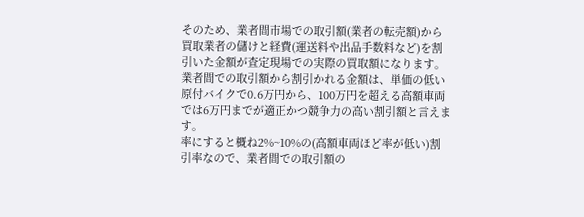そのため、業者間市場での取引額(業者の転売額)から買取業者の儲けと経費(運送料や出品手数料など)を割引いた金額が査定現場での実際の買取額になります。
業者間での取引額から割引かれる金額は、単価の低い原付バイクで0.6万円から、100万円を超える高額車両では6万円までが適正かつ競争力の高い割引額と言えます。
率にすると概ね2%~10%の(高額車両ほど率が低い)割引率なので、業者間での取引額の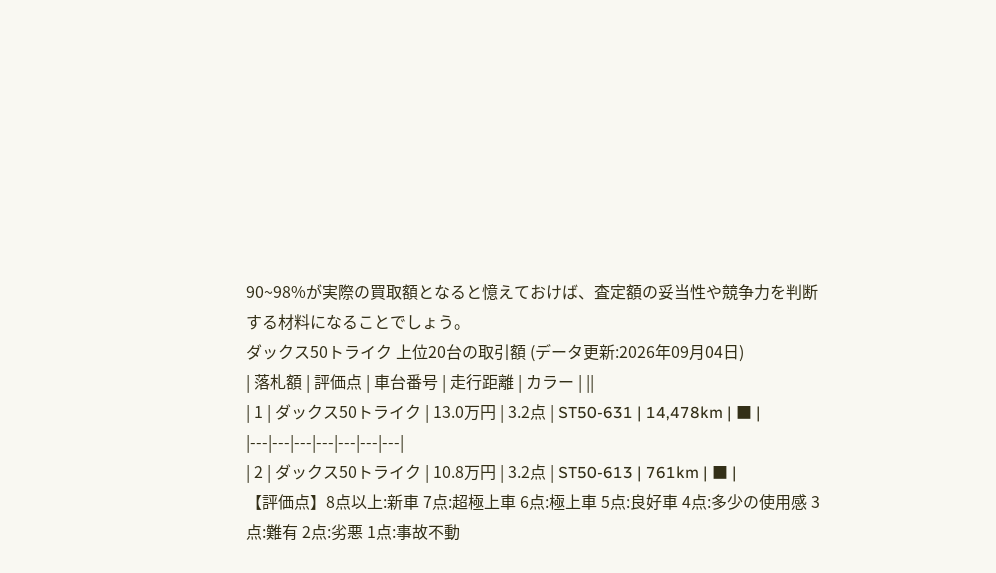90~98%が実際の買取額となると憶えておけば、査定額の妥当性や競争力を判断する材料になることでしょう。
ダックス50トライク 上位20台の取引額 (データ更新:2026年09月04日)
| 落札額 | 評価点 | 車台番号 | 走行距離 | カラー | ||
| 1 | ダックス50トライク | 13.0万円 | 3.2点 | ST50-631 | 14,478km | ■ |
|---|---|---|---|---|---|---|
| 2 | ダックス50トライク | 10.8万円 | 3.2点 | ST50-613 | 761km | ■ |
【評価点】8点以上:新車 7点:超極上車 6点:極上車 5点:良好車 4点:多少の使用感 3点:難有 2点:劣悪 1点:事故不動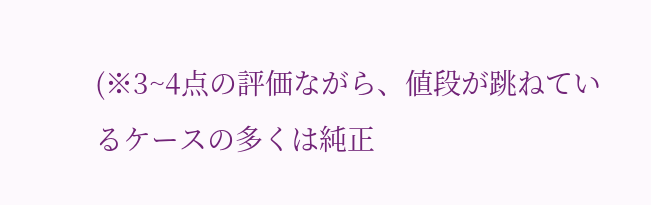(※3~4点の評価ながら、値段が跳ねているケースの多くは純正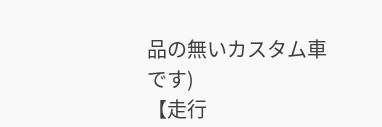品の無いカスタム車です)
【走行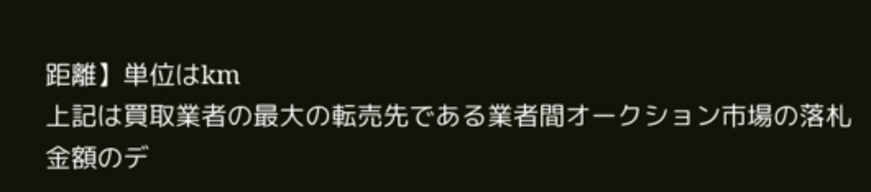距離】単位はkm
上記は買取業者の最大の転売先である業者間オークション市場の落札金額のデ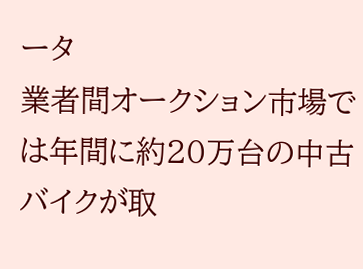ータ
業者間オークション市場では年間に約20万台の中古バイクが取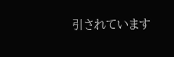引されています